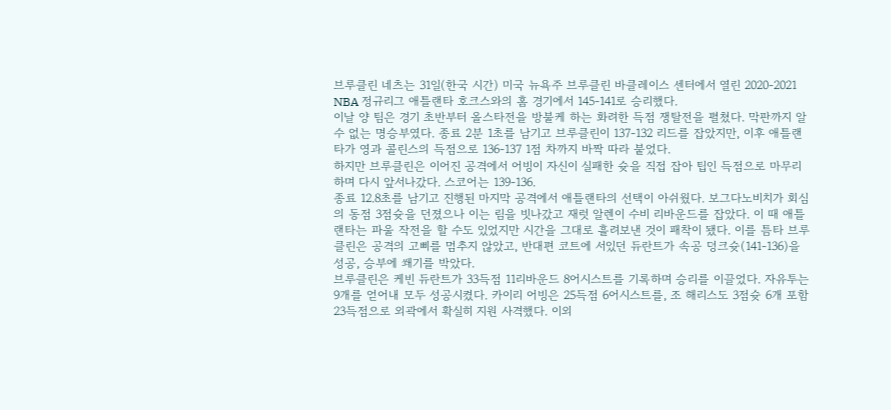브루클린 네츠는 31일(한국 시간) 미국 뉴욕주 브루클린 바클레이스 센터에서 열린 2020-2021 NBA 정규리그 애틀랜타 호크스와의 홈 경기에서 145-141로 승리했다.
이날 양 팀은 경기 초반부터 올스타전을 방불케 하는 화려한 득점 쟁탈전을 펼쳤다. 막판까지 알 수 없는 명승부였다. 종료 2분 1초를 남기고 브루클린이 137-132 리드를 잡았지만, 이후 애틀랜타가 영과 콜린스의 득점으로 136-137 1점 차까지 바짝 따라 붙었다.
하지만 브루클린은 이어진 공격에서 어빙이 자신이 실패한 슛을 직접 잡아 팁인 득점으로 마무리하며 다시 앞서나갔다. 스코어는 139-136.
종료 12.8초를 남기고 진행된 마지막 공격에서 애틀랜타의 선택이 아쉬웠다. 보그다노비치가 회심의 동점 3점슛을 던졌으나 이는 림을 빗나갔고 재럿 알렌이 수비 리바운드를 잡았다. 이 때 애틀랜타는 파울 작전을 할 수도 있었지만 시간을 그대로 흘려보낸 것이 패착이 됐다. 이를 틈타 브루클린은 공격의 고삐를 멈추지 않았고, 반대편 코트에 서있던 듀란트가 속공 덩크슛(141-136)을 성공, 승부에 쐐기를 박았다.
브루클린은 케빈 듀란트가 33득점 11리바운드 8어시스트를 기록하며 승리를 이끌었다. 자유투는 9개를 얻어내 모두 성공시켰다. 카이리 어빙은 25득점 6어시스트를, 조 해리스도 3점슛 6개 포함 23득점으로 외곽에서 확실히 지원 사격했다. 이외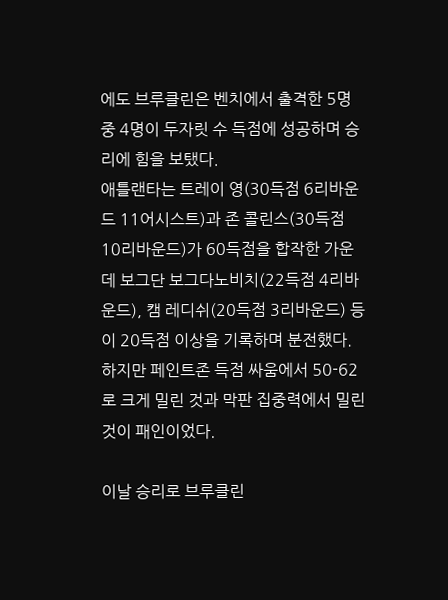에도 브루클린은 벤치에서 출격한 5명 중 4명이 두자릿 수 득점에 성공하며 승리에 힘을 보탰다.
애틀랜타는 트레이 영(30득점 6리바운드 11어시스트)과 존 콜린스(30득점 10리바운드)가 60득점을 합작한 가운데 보그단 보그다노비치(22득점 4리바운드), 캠 레디쉬(20득점 3리바운드) 등이 20득점 이상을 기록하며 분전했다. 하지만 페인트존 득점 싸움에서 50-62로 크게 밀린 것과 막판 집중력에서 밀린 것이 패인이었다.

이날 승리로 브루클린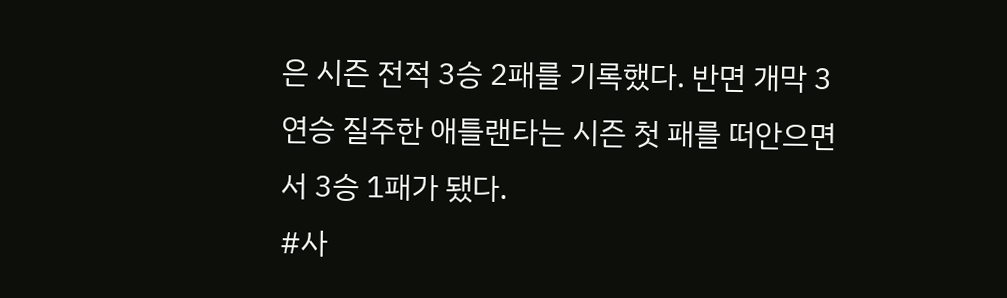은 시즌 전적 3승 2패를 기록했다. 반면 개막 3연승 질주한 애틀랜타는 시즌 첫 패를 떠안으면서 3승 1패가 됐다.
#사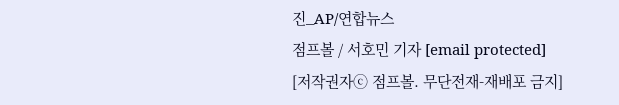진_AP/연합뉴스
점프볼 / 서호민 기자 [email protected]
[저작권자ⓒ 점프볼. 무단전재-재배포 금지]